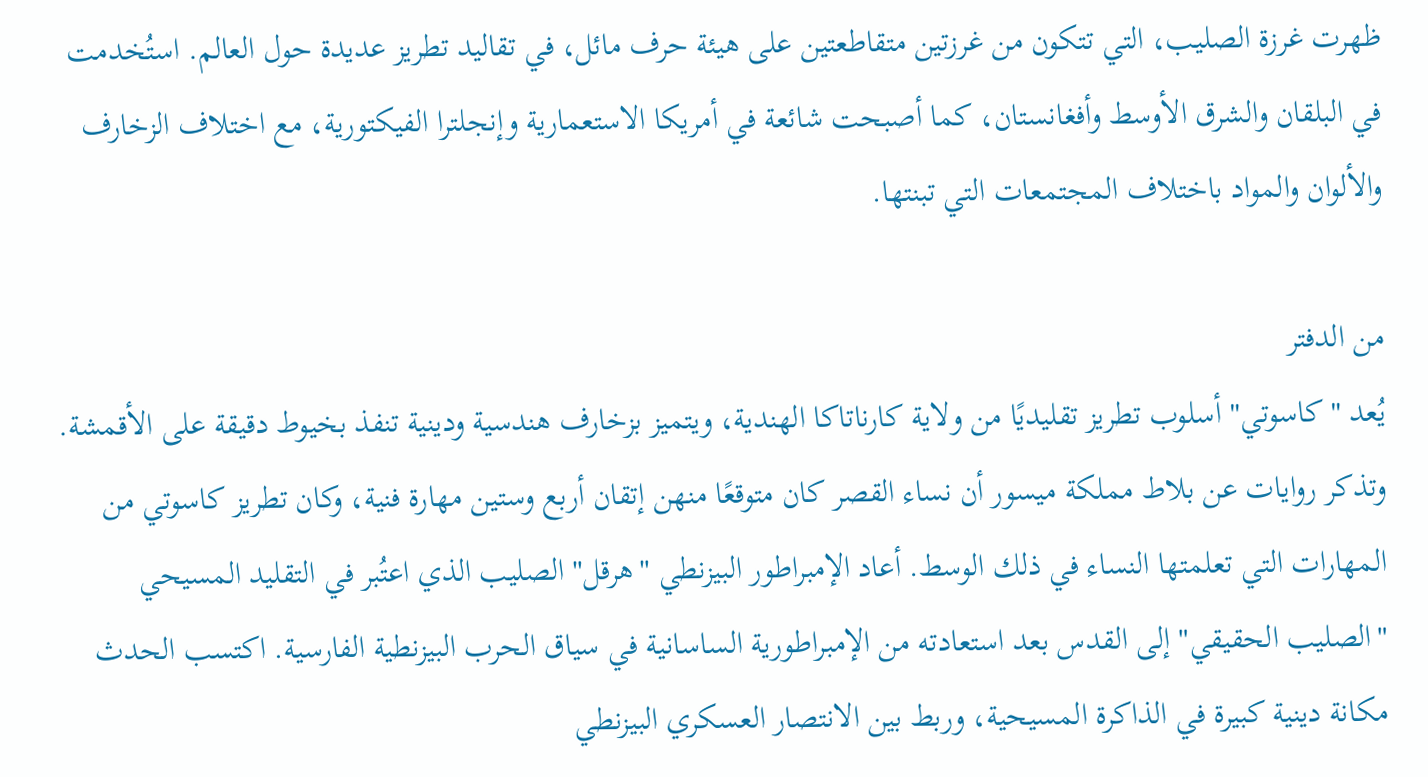ظهرت غرزة الصليب، التي تتكون من غرزتين متقاطعتين على هيئة حرف مائل، في تقاليد تطريز عديدة حول العالم. استُخدمت في البلقان والشرق الأوسط وأفغانستان، كما أصبحت شائعة في أمريكا الاستعمارية وإنجلترا الفيكتورية، مع اختلاف الزخارف والألوان والمواد باختلاف المجتمعات التي تبنتها.

من الدفتر
يُعد "كاسوتي" أسلوب تطريز تقليديًا من ولاية كارناتاكا الهندية، ويتميز بزخارف هندسية ودينية تنفذ بخيوط دقيقة على الأقمشة. وتذكر روايات عن بلاط مملكة ميسور أن نساء القصر كان متوقعًا منهن إتقان أربع وستين مهارة فنية، وكان تطريز كاسوتي من المهارات التي تعلمتها النساء في ذلك الوسط. أعاد الإمبراطور البيزنطي "هرقل" الصليب الذي اعتُبر في التقليد المسيحي "الصليب الحقيقي" إلى القدس بعد استعادته من الإمبراطورية الساسانية في سياق الحرب البيزنطية الفارسية. اكتسب الحدث مكانة دينية كبيرة في الذاكرة المسيحية، وربط بين الانتصار العسكري البيزنطي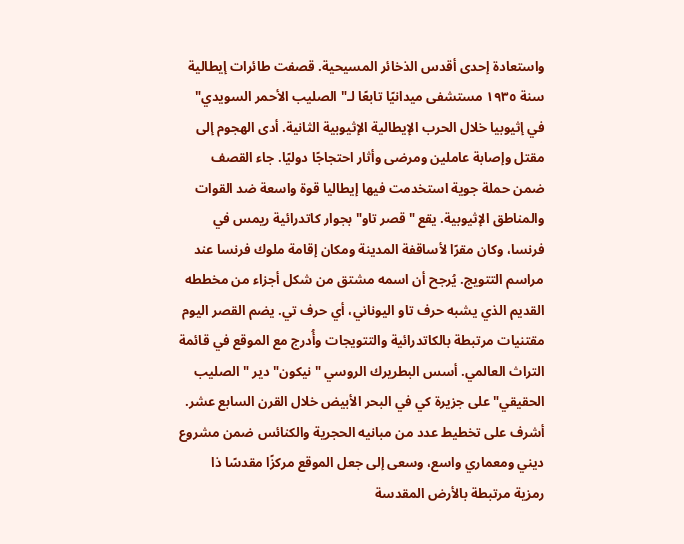واستعادة إحدى أقدس الذخائر المسيحية. قصفت طائرات إيطالية سنة ١٩٣٥ مستشفى ميدانيًا تابعًا لـ"الصليب الأحمر السويدي" في إثيوبيا خلال الحرب الإيطالية الإثيوبية الثانية. أدى الهجوم إلى مقتل وإصابة عاملين ومرضى وأثار احتجاجًا دوليًا. جاء القصف ضمن حملة جوية استخدمت فيها إيطاليا قوة واسعة ضد القوات والمناطق الإثيوبية. يقع "قصر تاو" بجوار كاتدرائية ريمس في فرنسا، وكان مقرًا لأساقفة المدينة ومكان إقامة ملوك فرنسا عند مراسم التتويج. يُرجح أن اسمه مشتق من شكل أجزاء من مخططه القديم الذي يشبه حرف تاو اليوناني، أي حرف تي. يضم القصر اليوم مقتنيات مرتبطة بالكاتدرائية والتتويجات وأُدرج مع الموقع في قائمة التراث العالمي. أسس البطريرك الروسي "نيكون" دير "الصليب الحقيقي" على جزيرة كي في البحر الأبيض خلال القرن السابع عشر. أشرف على تخطيط عدد من مبانيه الحجرية والكنائس ضمن مشروع ديني ومعماري واسع، وسعى إلى جعل الموقع مركزًا مقدسًا ذا رمزية مرتبطة بالأرض المقدسة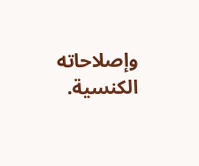وإصلاحاته الكنسية.